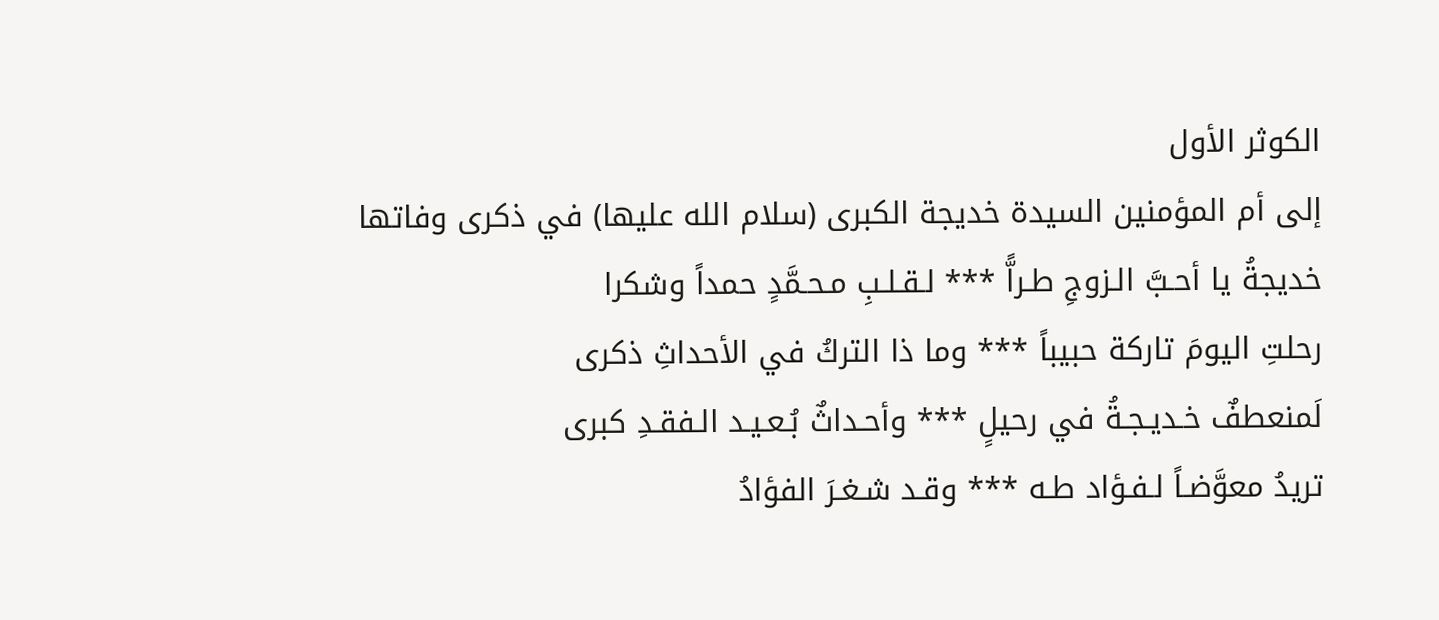الكوثر الأول
إلى أم المؤمنين السيدة خديجة الكبرى (سلام الله عليها) في ذكرى وفاتها
خديجةُ يا أحـبَّ الـزوجِ طـراًّ *** لـقـلـبِ مـحـمَّدٍ حمداً وشكرا
رحلتِ اليومَ تاركة حبيباً *** وما ذا التركُ في الأحداثِ ذكرى
لَمنعطفٌ خـديـجـةُ في رحيلٍ *** وأحـداثٌ بُـعـيـد الـفقـدِ كبرى
تريدُ معوَّضـاً لـفـؤاد طـه *** وقـد شـغـرَ الفؤادُ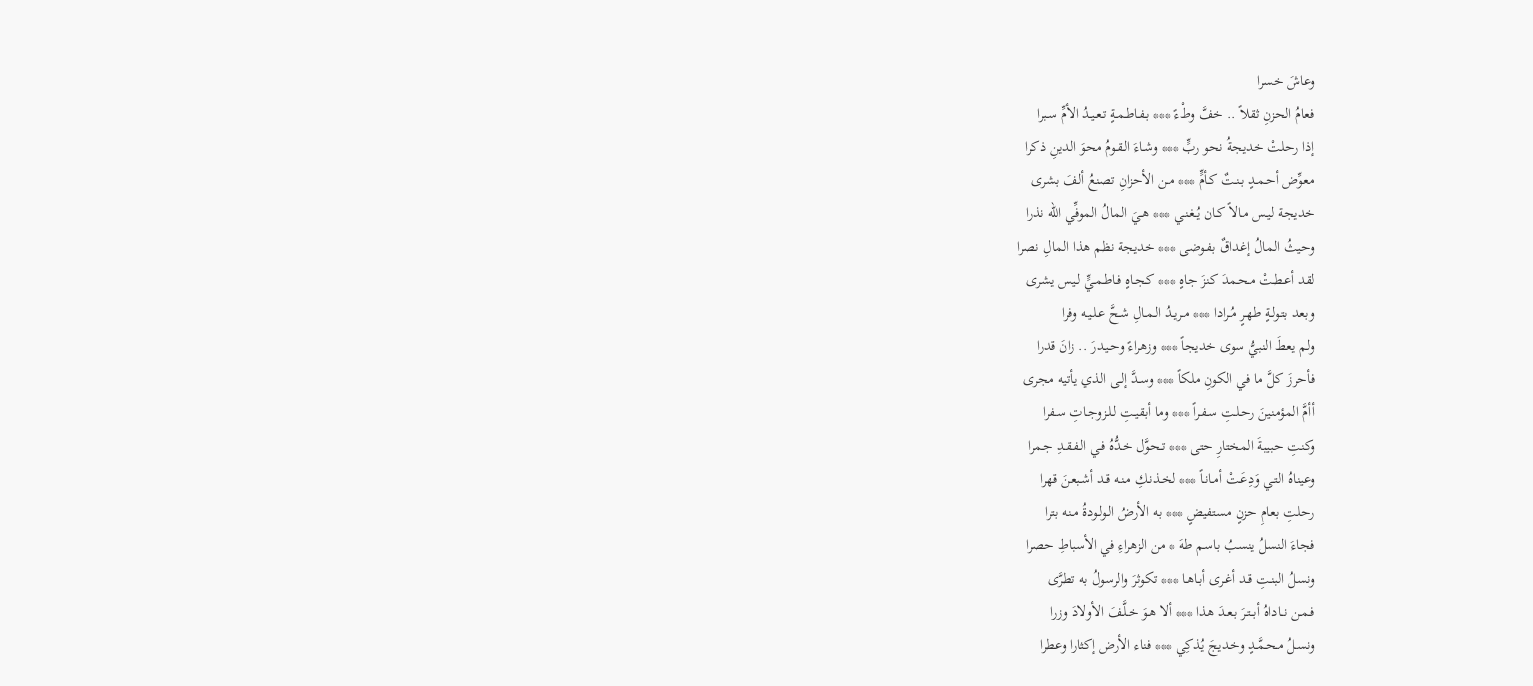وعاشَ خسرا
فعامُ الحزنِ ثقلاً .. خفَّ وطْءً *** بـفـاطـمـةٍ تـعـيـدُ الأمِّ سـبرا
إذا رحلتْ خديجةُ نحو ربٍّ *** وشـاءَ الـقـومُ محوَ الدينِ ذكرا
معوِّض أحـمـدٍ بـنـتٌ كـأمٍّ *** مـن الأحزانِ تصنعُ ألفَ بشرى
خديجة ليـس مـالاً كـان يُـغـنـي *** هـيَ المالُ الموفِّي الله نذرا
وحيثُ المالُ إغداقٌ بفـوضى *** خديجة نظم هذا المالِ نصرا
لقد أعـطـتْ مـحـمدَ كنزَ جاهٍ *** كـجـاهٍ فـاطـمـيٍّ لـيس يشرى
وبعد بتـولـةٍ طهـرٍ مُـرادا *** مـريـدُ الـمـالِ شـحَّ عـلـيـه وفرا
ولم يعطَ النبيُّ سوى خديجاً *** وزهراءً وحـيـدرَ .. زانَ قدرا
فأحرزَ كلَّ ما في الكونِ ملكاً *** وسـدَّ إلـى الذي يأتيه مجرى
أأمَّ المؤمنينَ رحـلـتِ سـفـراً *** وما أبقيـتِ لـلـزوجـاتِ سـفرا
وكنتِ حبيبةَ المختارِ حتى *** تـحـوَّل خـدُّهُ فـي الـفـقـدِ جـمرا
وعيناهُ التـي وَدِعَـتْ أمـانـاً *** لخـذنـكِ مـنـه قـد أشـبعنَ قهرا
رحلتِ بعامِ حزنٍ مستفيضٍ *** به الأرضُ الـولـودةُ مـنه بترا
فجاءَ النسلُ ينسبُ باسم طهَ * من الزهراءِ في الأسباطِ حصرا
ونسلُ البنـتِ قـد أغـرى أبـاهـا *** تكوثرَ والرسولُ به تطرَّى
فـمـن نــاداهُ أبــتـرَ بـعـدَ هذا *** ألا هـوَ خـلَّـفَ الأولادَ وزرا
ونسـلُ مـحـمَّـدٍ وخـديجَ يُذكِي *** فناء الأرض إكثارا وعطرا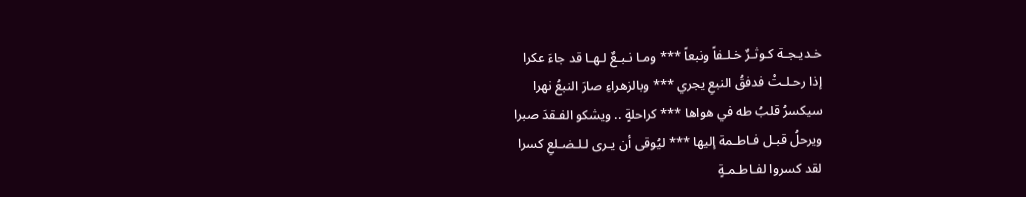خـديـجـة كـوثـرٌ خـلـفاً ونبعاً *** ومـا نـبـعٌ لـهـا قد جاءَ عكرا
إذا رحـلـتْ فدفقُ النبعِ يجري *** وبالزهراءِ صارَ النبعُ نهرا
سيكسرُ قلبُ طه في هواها *** كراحلةٍ .. ويشكو الفـقدَ صبرا
ويرحلُ قبـل فـاطـمة إليها *** ليُوقى أن يـرى لـلـضـلعِ كسرا
لقد كسروا لفـاطـمـةٍ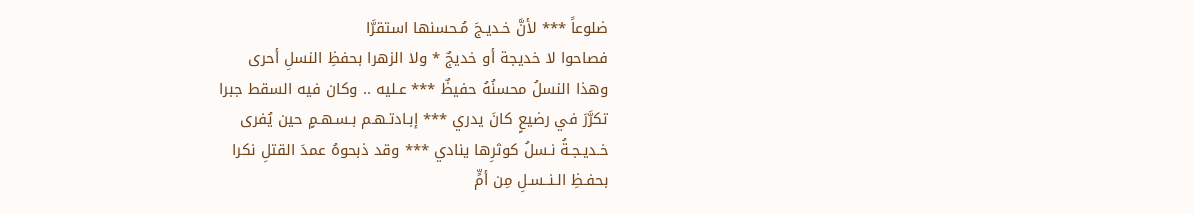ضلوعاً *** لأنَّ خـديـجَ مُـحسنها استقرَّا
فصاحوا لا خديجة أو خديجٌ * ولا الزهرا بحفظِ النسلِ أحرى
وهذا النسلُ محسنُهُ حفيظٌ *** عـليه .. وكان فيه السقط جبرا
تكرَّرَ في رضيعٍ كانَ يدري *** إبـادتـهـم بـسـهـمٍ حين يُفرى
خـديـجـةُ نـسلُ كوثرِها ينادي *** وقد ذبحوهُ عمدَ القتلِ نكرا
بحفـظِ الـنــسـلِ مِن أمٍّ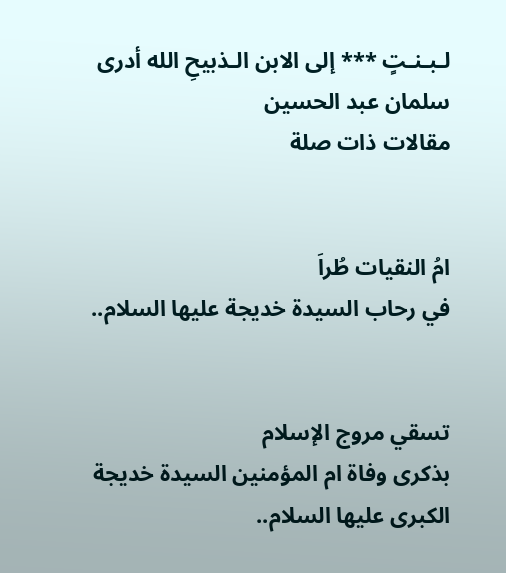لـبـنـتٍ *** إلى الابن الـذبيحِ الله أدرى
سلمان عبد الحسين
مقالات ذات صلة


امُ النقيات طُراَ
في رحاب السيدة خديجة عليها السلام..


تسقي مروج الإسلام
بذكرى وفاة ام المؤمنين السيدة خديجة الكبرى عليها السلام..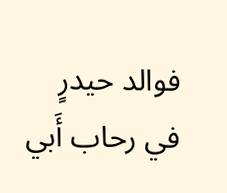فوالد حيدرٍ
في رحاب أَبي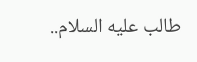طالب عليه السلام..